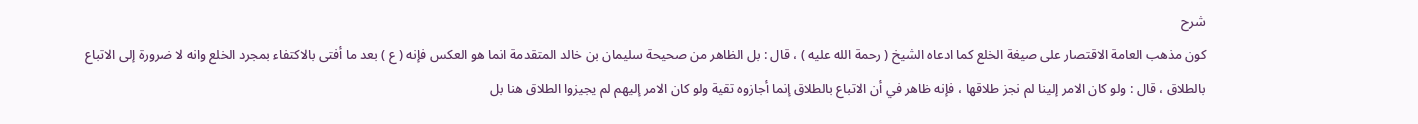شرح
كون مذهب العامة الاقتصار على صيغة الخلع كما ادعاه الشيخ ( رحمة الله عليه ) ، قال : بل الظاهر من صحيحة سليمان بن خالد المتقدمة انما هو العكس فإنه ( ع ) بعد ما أفتى بالاكتفاء بمجرد الخلع وانه لا ضرورة إلى الاتباع بالطلاق ، قال : ولو كان الامر إلينا لم نجز طلاقها ، فإنه ظاهر في أن الاتباع بالطلاق إنما أجازوه تقية ولو كان الامر إليهم لم يجيزوا الطلاق هنا بل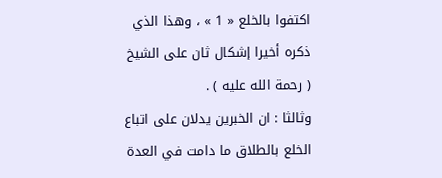اكتفوا بالخلع « 1 » ، وهذا الذي ذكره أخيرا إشكال ثان على الشيخ ( رحمة الله عليه ) .
وثالثا : ان الخبرين يدلان على اتباع الخلع بالطلاق ما دامت في العدة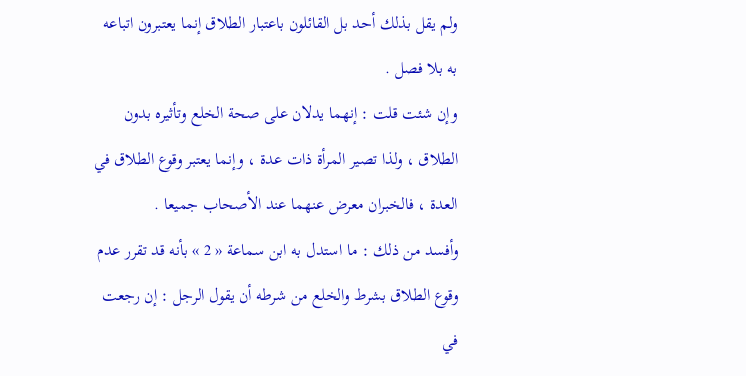ولم يقل بذلك أحد بل القائلون باعتبار الطلاق إنما يعتبرون اتباعه به بلا فصل .
وإن شئت قلت : إنهما يدلان على صحة الخلع وتأثيره بدون الطلاق ، ولذا تصير المرأة ذات عدة ، وإنما يعتبر وقوع الطلاق في العدة ، فالخبران معرض عنهما عند الأصحاب جميعا .
وأفسد من ذلك : ما استدل به ابن سماعة « 2 » بأنه قد تقرر عدم وقوع الطلاق بشرط والخلع من شرطه أن يقول الرجل : إن رجعت في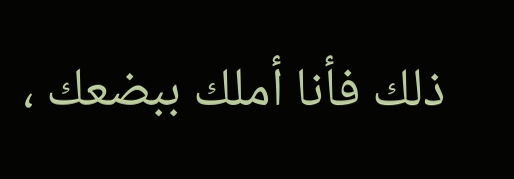ذلك فأنا أملك ببضعك ،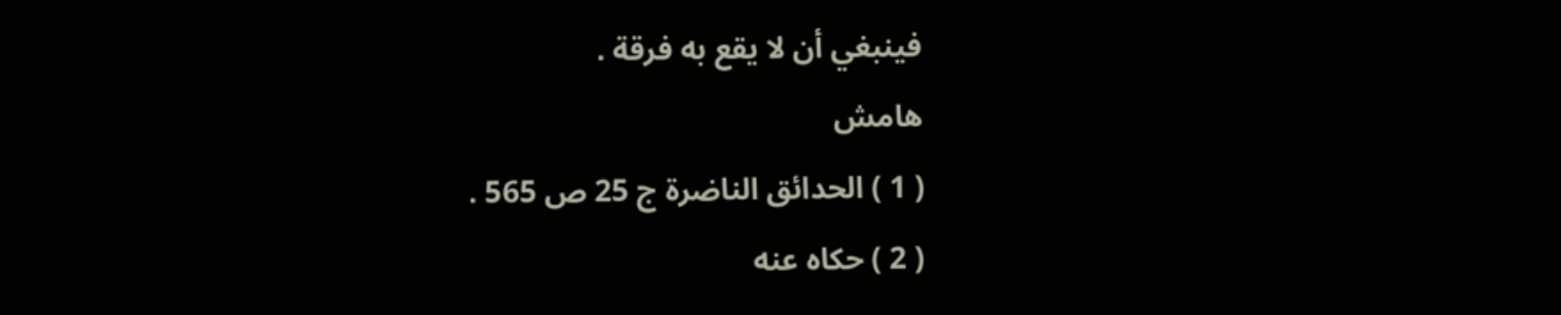فينبغي أن لا يقع به فرقة .
هامش
( 1 ) الحدائق الناضرة ج 25 ص 565 .
( 2 ) حكاه عنه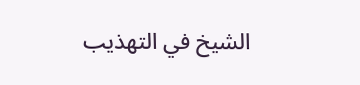الشيخ في التهذيب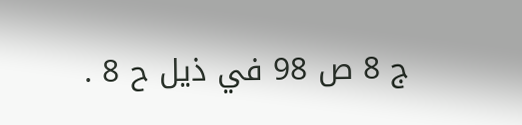ج 8 ص 98 في ذيل ح 8 .